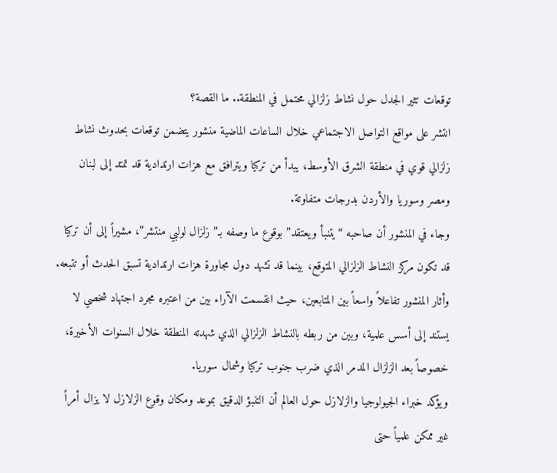توقعات تثير الجدل حول نشاط زلزالي محتمل في المنطقة.. ما القصة؟
انتشر على مواقع التواصل الاجتماعي خلال الساعات الماضية منشور يتضمن توقعات بحدوث نشاط زلزالي قوي في منطقة الشرق الأوسط، يبدأ من تركيا ويترافق مع هزات ارتدادية قد تمتد إلى لبنان ومصر وسوريا والأردن بدرجات متفاوتة.
وجاء في المنشور أن صاحبه “يتنبأ ويعتقد” بوقوع ما وصفه بـ”زلزال لولبي منتشر”، مشيراً إلى أن تركيا قد تكون مركز النشاط الزلزالي المتوقع، بينما قد تشهد دول مجاورة هزات ارتدادية تسبق الحدث أو تتبعه.
وأثار المنشور تفاعلاً واسعاً بين المتابعين، حيث انقسمت الآراء بين من اعتبره مجرد اجتهاد شخصي لا يستند إلى أسس علمية، وبين من ربطه بالنشاط الزلزالي الذي شهدته المنطقة خلال السنوات الأخيرة، خصوصاً بعد الزلزال المدمر الذي ضرب جنوب تركيا وشمال سوريا.
ويؤكد خبراء الجيولوجيا والزلازل حول العالم أن التنبؤ الدقيق بموعد ومكان وقوع الزلازل لا يزال أمراً غير ممكن علمياً حتى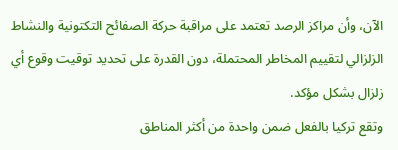الآن، وأن مراكز الرصد تعتمد على مراقبة حركة الصفائح التكتونية والنشاط الزلزالي لتقييم المخاطر المحتملة، دون القدرة على تحديد توقيت وقوع أي زلزال بشكل مؤكد.
وتقع تركيا بالفعل ضمن واحدة من أكثر المناطق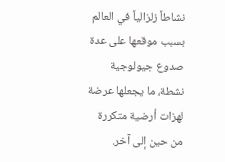نشاطاً زلزالياً في العالم بسبب موقعها على عدة صدوع جيولوجية نشطة، ما يجعلها عرضة لهزات أرضية متكررة من حين إلى آخر.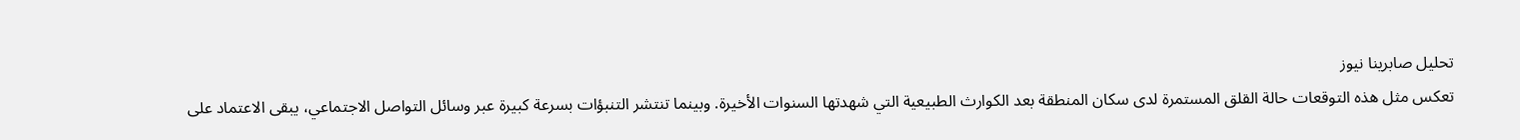تحليل صابرينا نيوز
تعكس مثل هذه التوقعات حالة القلق المستمرة لدى سكان المنطقة بعد الكوارث الطبيعية التي شهدتها السنوات الأخيرة. وبينما تنتشر التنبؤات بسرعة كبيرة عبر وسائل التواصل الاجتماعي، يبقى الاعتماد على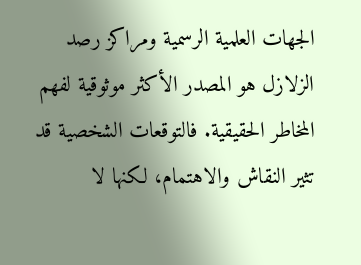الجهات العلمية الرسمية ومراكز رصد الزلازل هو المصدر الأكثر موثوقية لفهم المخاطر الحقيقية. فالتوقعات الشخصية قد تثير النقاش والاهتمام، لكنها لا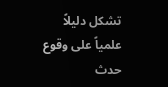تشكل دليلاً علمياً على وقوع حدث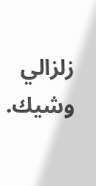زلزالي وشيك.